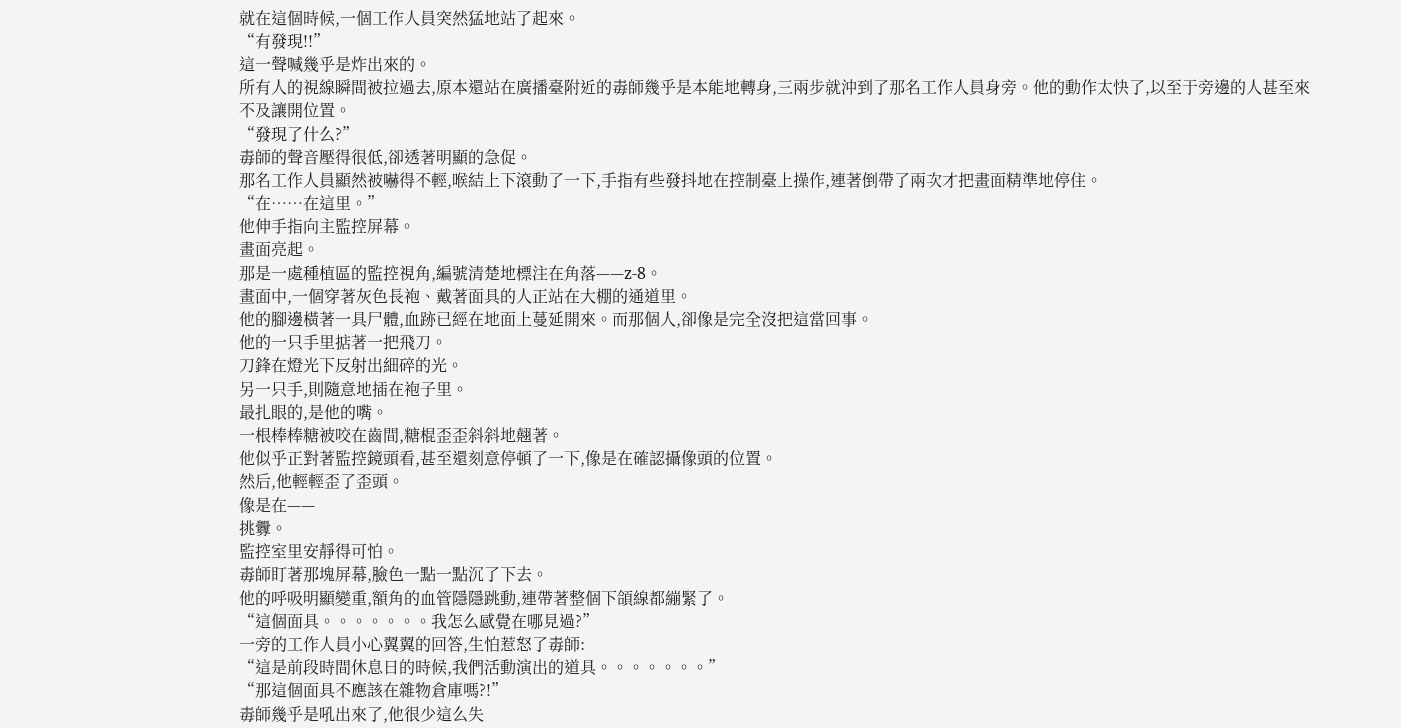就在這個時候,一個工作人員突然猛地站了起來。
“有發現!!”
這一聲喊幾乎是炸出來的。
所有人的視線瞬間被拉過去,原本還站在廣播臺附近的毒師幾乎是本能地轉身,三兩步就沖到了那名工作人員身旁。他的動作太快了,以至于旁邊的人甚至來不及讓開位置。
“發現了什么?”
毒師的聲音壓得很低,卻透著明顯的急促。
那名工作人員顯然被嚇得不輕,喉結上下滾動了一下,手指有些發抖地在控制臺上操作,連著倒帶了兩次才把畫面精準地停住。
“在……在這里。”
他伸手指向主監控屏幕。
畫面亮起。
那是一處種植區的監控視角,編號清楚地標注在角落——z-8。
畫面中,一個穿著灰色長袍、戴著面具的人正站在大棚的通道里。
他的腳邊橫著一具尸體,血跡已經在地面上蔓延開來。而那個人,卻像是完全沒把這當回事。
他的一只手里掂著一把飛刀。
刀鋒在燈光下反射出細碎的光。
另一只手,則隨意地插在袍子里。
最扎眼的,是他的嘴。
一根棒棒糖被咬在齒間,糖棍歪歪斜斜地翹著。
他似乎正對著監控鏡頭看,甚至還刻意停頓了一下,像是在確認攝像頭的位置。
然后,他輕輕歪了歪頭。
像是在——
挑釁。
監控室里安靜得可怕。
毒師盯著那塊屏幕,臉色一點一點沉了下去。
他的呼吸明顯變重,額角的血管隱隱跳動,連帶著整個下頜線都繃緊了。
“這個面具。。。。。。。我怎么感覺在哪見過?”
一旁的工作人員小心翼翼的回答,生怕惹怒了毒師:
“這是前段時間休息日的時候,我們活動演出的道具。。。。。。。”
“那這個面具不應該在雜物倉庫嗎?!”
毒師幾乎是吼出來了,他很少這么失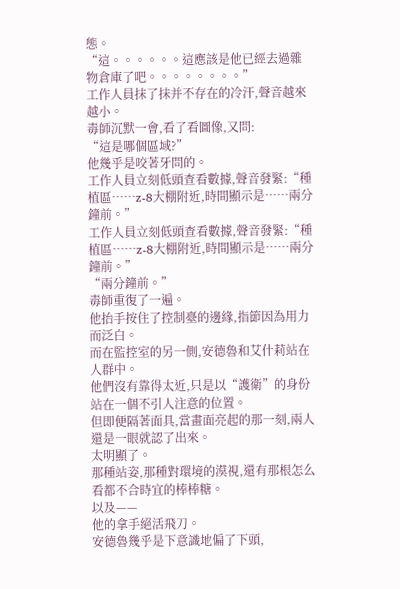態。
“這。。。。。。這應該是他已經去過雜物倉庫了吧。。。。。。。。”
工作人員抹了抹并不存在的冷汗,聲音越來越小。
毒師沉默一會,看了看圖像,又問:
“這是哪個區域?”
他幾乎是咬著牙問的。
工作人員立刻低頭查看數據,聲音發緊:“種植區……z-8大棚附近,時間顯示是……兩分鐘前。”
工作人員立刻低頭查看數據,聲音發緊:“種植區……z-8大棚附近,時間顯示是……兩分鐘前。”
“兩分鐘前。”
毒師重復了一遍。
他抬手按住了控制臺的邊緣,指節因為用力而泛白。
而在監控室的另一側,安德魯和艾什莉站在人群中。
他們沒有靠得太近,只是以“護衛”的身份站在一個不引人注意的位置。
但即便隔著面具,當畫面亮起的那一刻,兩人還是一眼就認了出來。
太明顯了。
那種站姿,那種對環境的漠視,還有那根怎么看都不合時宜的棒棒糖。
以及——
他的拿手絕活飛刀。
安德魯幾乎是下意識地偏了下頭,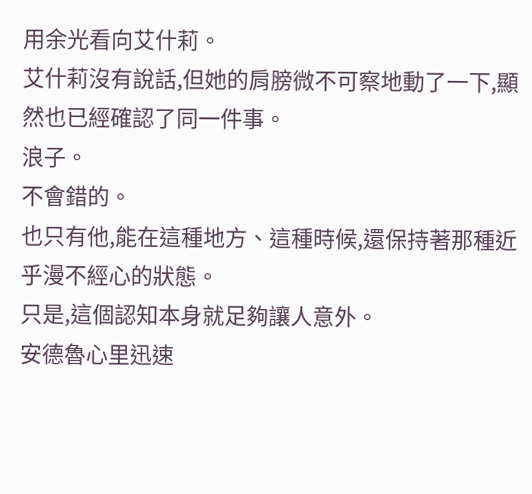用余光看向艾什莉。
艾什莉沒有說話,但她的肩膀微不可察地動了一下,顯然也已經確認了同一件事。
浪子。
不會錯的。
也只有他,能在這種地方、這種時候,還保持著那種近乎漫不經心的狀態。
只是,這個認知本身就足夠讓人意外。
安德魯心里迅速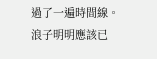過了一遍時間線。
浪子明明應該已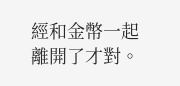經和金幣一起離開了才對。